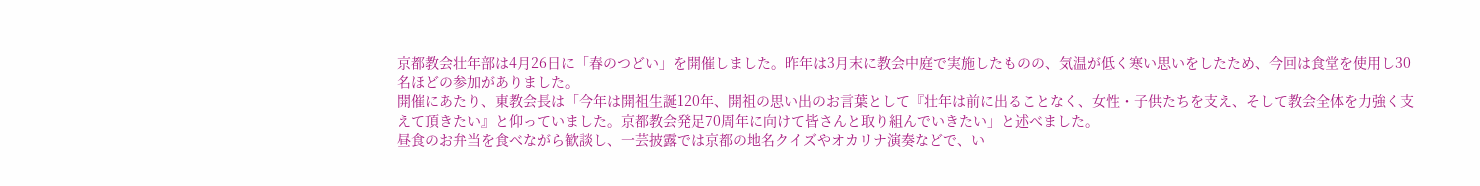京都教会壮年部は4月26日に「春のつどい」を開催しました。昨年は3月末に教会中庭で実施したものの、気温が低く寒い思いをしたため、今回は食堂を使用し30名ほどの参加がありました。
開催にあたり、東教会長は「今年は開祖生誕120年、開祖の思い出のお言葉として『壮年は前に出ることなく、女性・子供たちを支え、そして教会全体を力強く支えて頂きたい』と仰っていました。京都教会発足70周年に向けて皆さんと取り組んでいきたい」と述べました。
昼食のお弁当を食べながら歓談し、一芸披露では京都の地名クイズやオカリナ演奏などで、い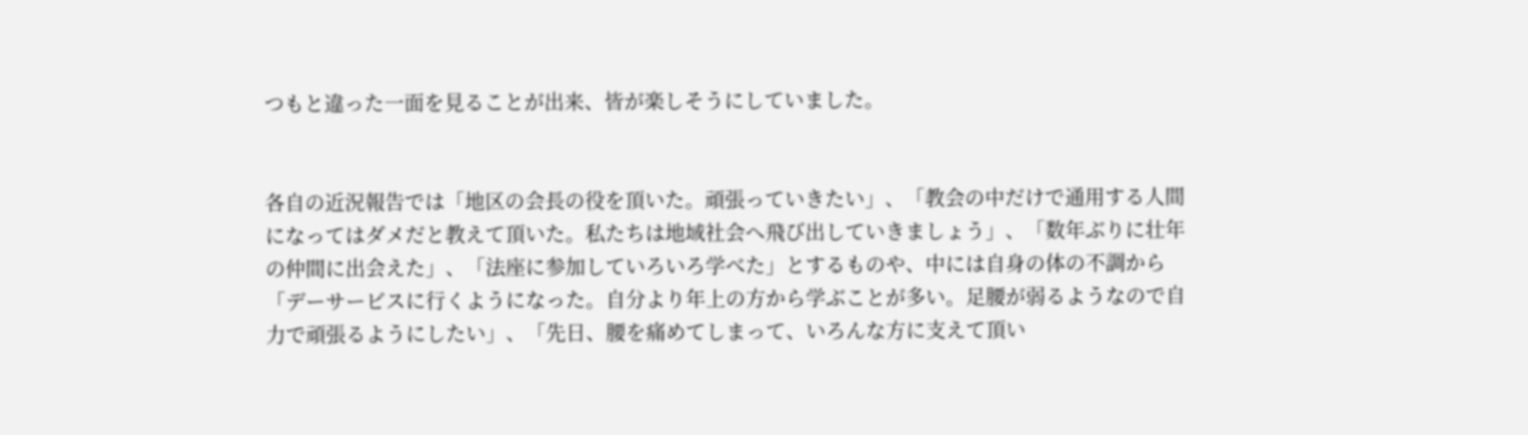つもと違った一面を見ることが出来、皆が楽しそうにしていました。


各自の近況報告では「地区の会長の役を頂いた。頑張っていきたい」、「教会の中だけで通用する人間になってはダメだと教えて頂いた。私たちは地域社会へ飛び出していきましょう」、「数年ぶりに壮年の仲間に出会えた」、「法座に参加していろいろ学べた」とするものや、中には自身の体の不調から「デーサービスに行くようになった。自分より年上の方から学ぶことが多い。足腰が弱るようなので自力で頑張るようにしたい」、「先日、腰を痛めてしまって、いろんな方に支えて頂い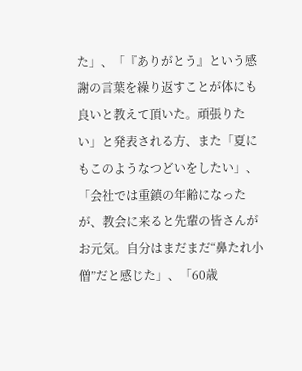た」、「『ありがとう』という感謝の言葉を繰り返すことが体にも良いと教えて頂いた。頑張りたい」と発表される方、また「夏にもこのようなつどいをしたい」、「会社では重鎮の年齢になったが、教会に来ると先輩の皆さんがお元気。自分はまだまだ“鼻たれ小僧”だと感じた」、「60歳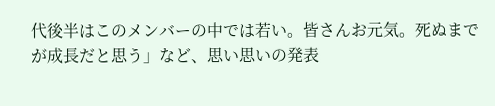代後半はこのメンバーの中では若い。皆さんお元気。死ぬまでが成長だと思う」など、思い思いの発表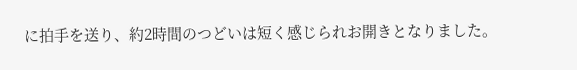に拍手を送り、約2時間のつどいは短く感じられお開きとなりました。